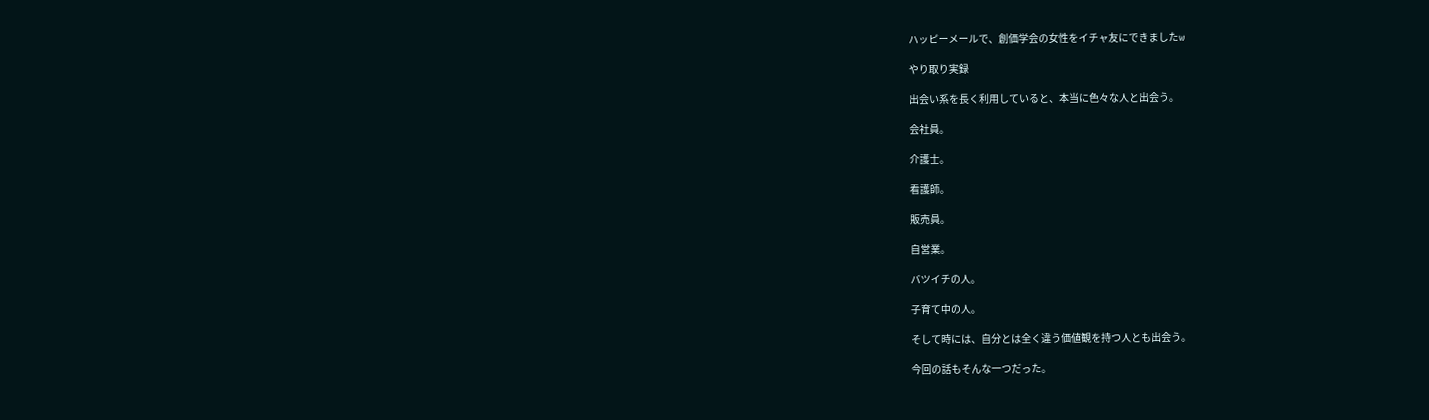ハッピーメールで、創価学会の女性をイチャ友にできましたw

やり取り実録

出会い系を長く利用していると、本当に色々な人と出会う。

会社員。

介護士。

看護師。

販売員。

自営業。

バツイチの人。

子育て中の人。

そして時には、自分とは全く違う価値観を持つ人とも出会う。

今回の話もそんな一つだった。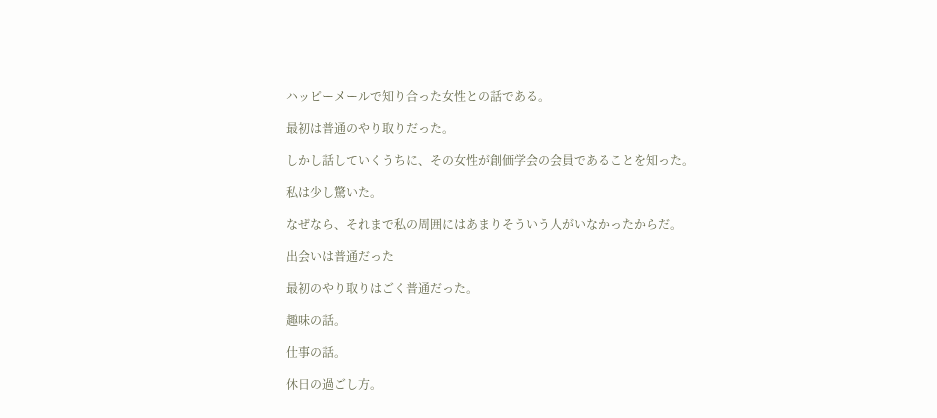ハッピーメールで知り合った女性との話である。

最初は普通のやり取りだった。

しかし話していくうちに、その女性が創価学会の会員であることを知った。

私は少し驚いた。

なぜなら、それまで私の周囲にはあまりそういう人がいなかったからだ。

出会いは普通だった

最初のやり取りはごく普通だった。

趣味の話。

仕事の話。

休日の過ごし方。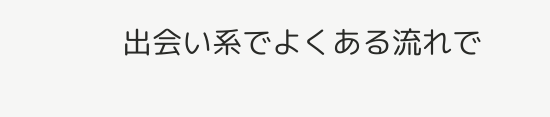出会い系でよくある流れで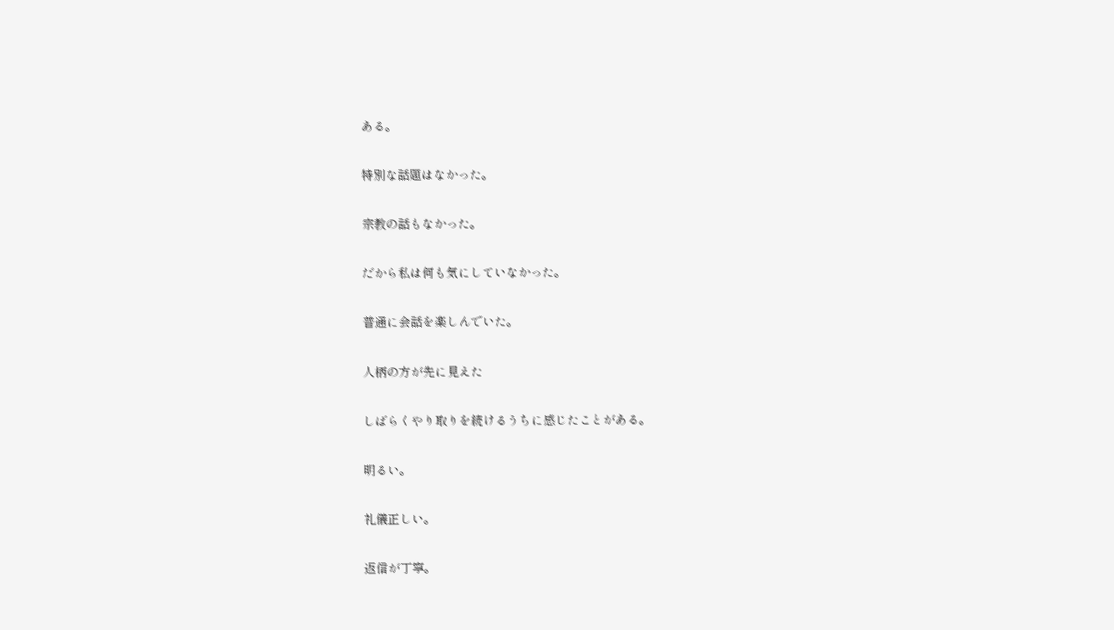ある。

特別な話題はなかった。

宗教の話もなかった。

だから私は何も気にしていなかった。

普通に会話を楽しんでいた。

人柄の方が先に見えた

しばらくやり取りを続けるうちに感じたことがある。

明るい。

礼儀正しい。

返信が丁寧。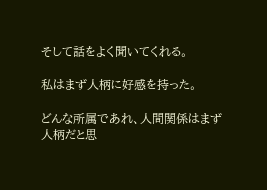そして話をよく聞いてくれる。

私はまず人柄に好感を持った。

どんな所属であれ、人間関係はまず人柄だと思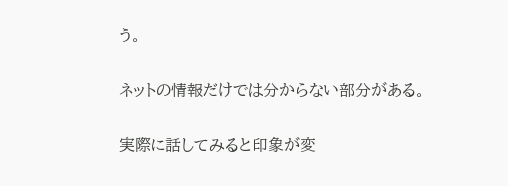う。

ネットの情報だけでは分からない部分がある。

実際に話してみると印象が変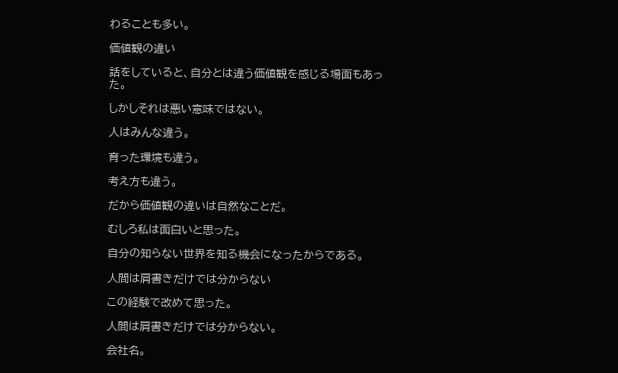わることも多い。

価値観の違い

話をしていると、自分とは違う価値観を感じる場面もあった。

しかしそれは悪い意味ではない。

人はみんな違う。

育った環境も違う。

考え方も違う。

だから価値観の違いは自然なことだ。

むしろ私は面白いと思った。

自分の知らない世界を知る機会になったからである。

人間は肩書きだけでは分からない

この経験で改めて思った。

人間は肩書きだけでは分からない。

会社名。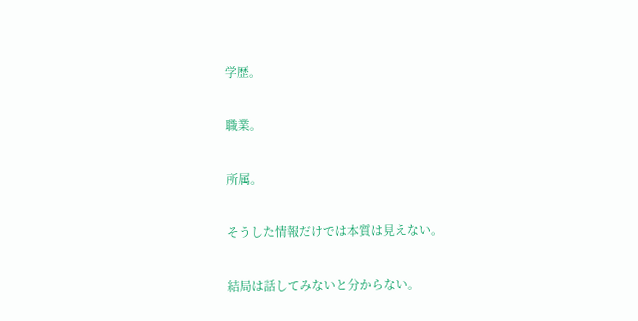学歴。

職業。

所属。

そうした情報だけでは本質は見えない。

結局は話してみないと分からない。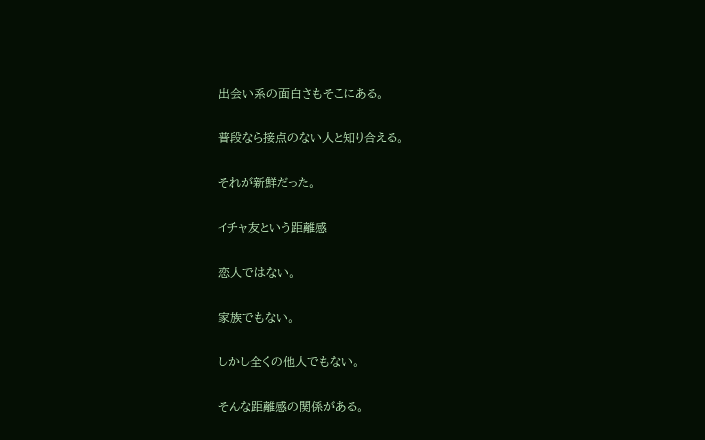出会い系の面白さもそこにある。

普段なら接点のない人と知り合える。

それが新鮮だった。

イチャ友という距離感

恋人ではない。

家族でもない。

しかし全くの他人でもない。

そんな距離感の関係がある。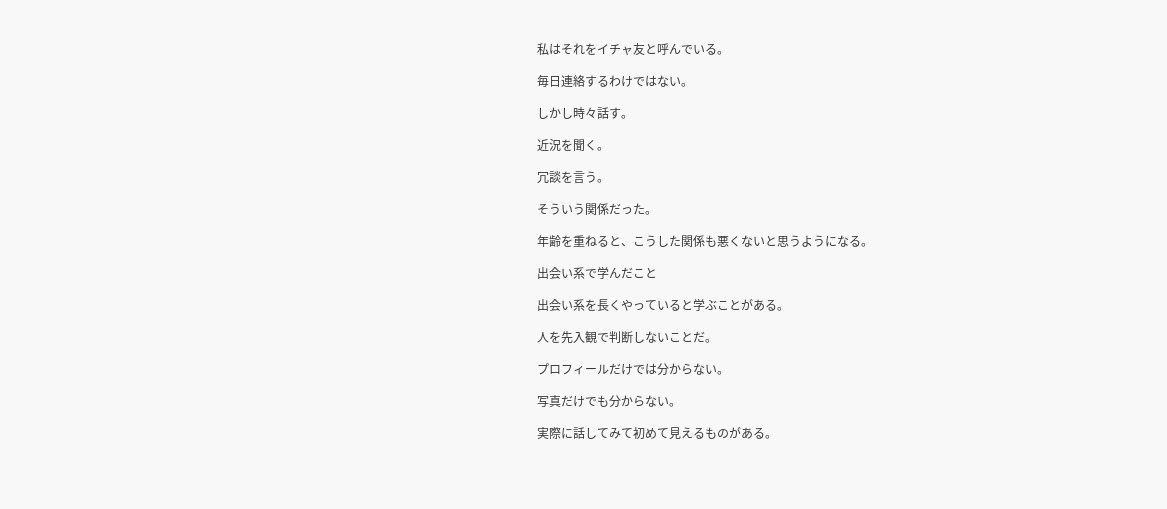私はそれをイチャ友と呼んでいる。

毎日連絡するわけではない。

しかし時々話す。

近況を聞く。

冗談を言う。

そういう関係だった。

年齢を重ねると、こうした関係も悪くないと思うようになる。

出会い系で学んだこと

出会い系を長くやっていると学ぶことがある。

人を先入観で判断しないことだ。

プロフィールだけでは分からない。

写真だけでも分からない。

実際に話してみて初めて見えるものがある。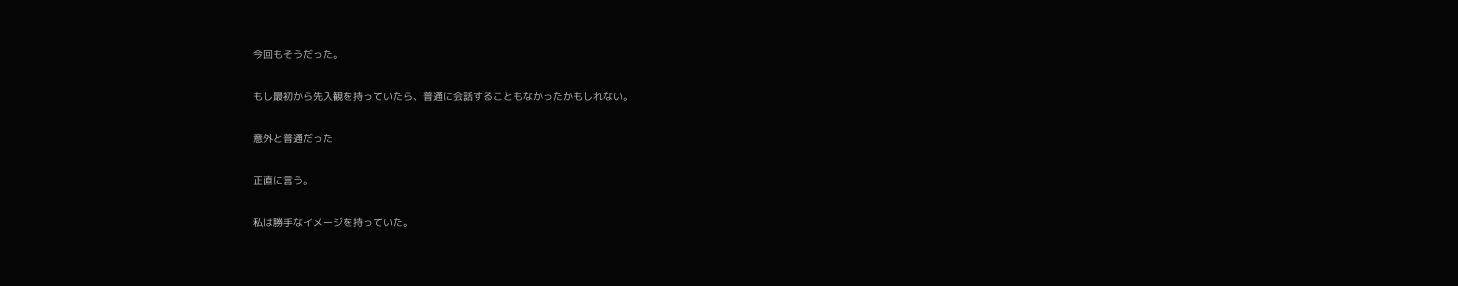今回もそうだった。

もし最初から先入観を持っていたら、普通に会話することもなかったかもしれない。

意外と普通だった

正直に言う。

私は勝手なイメージを持っていた。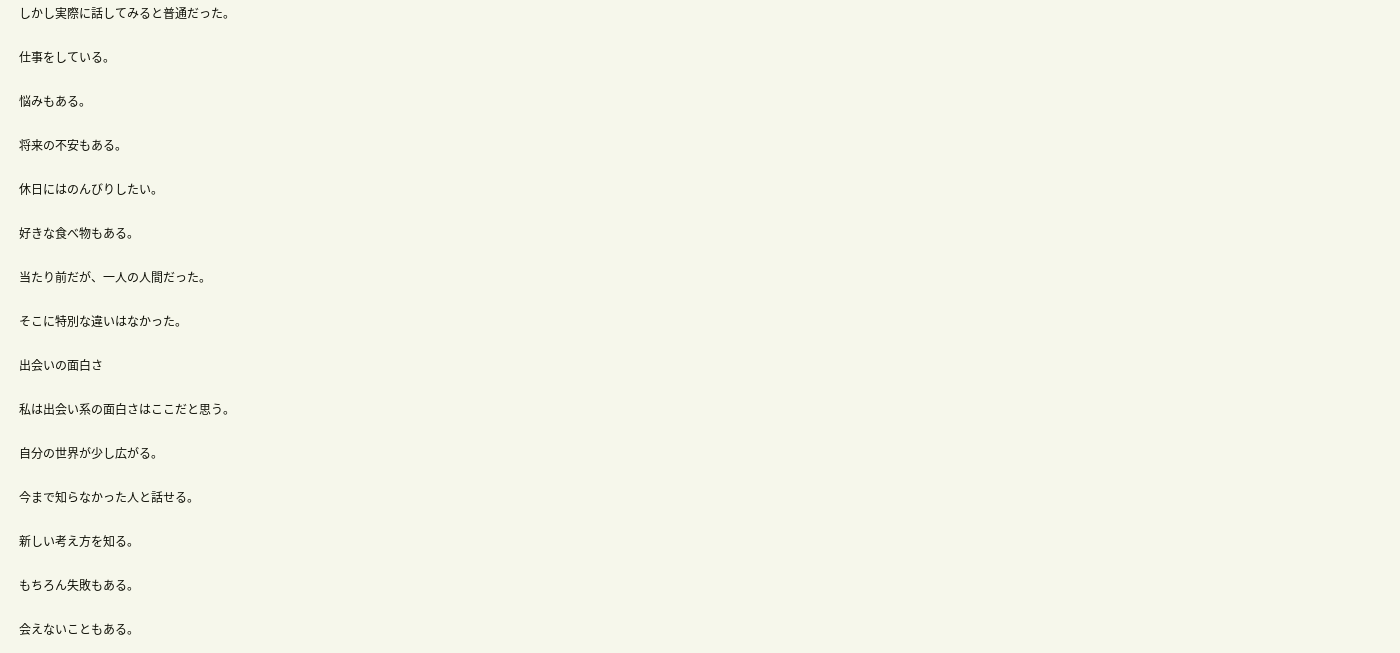しかし実際に話してみると普通だった。

仕事をしている。

悩みもある。

将来の不安もある。

休日にはのんびりしたい。

好きな食べ物もある。

当たり前だが、一人の人間だった。

そこに特別な違いはなかった。

出会いの面白さ

私は出会い系の面白さはここだと思う。

自分の世界が少し広がる。

今まで知らなかった人と話せる。

新しい考え方を知る。

もちろん失敗もある。

会えないこともある。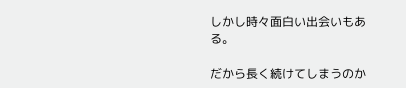しかし時々面白い出会いもある。

だから長く続けてしまうのか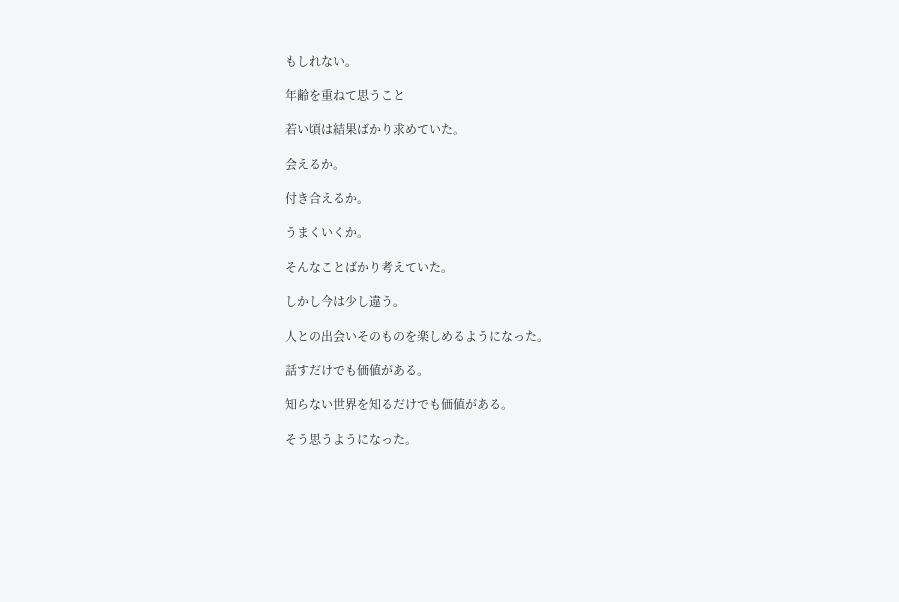もしれない。

年齢を重ねて思うこと

若い頃は結果ばかり求めていた。

会えるか。

付き合えるか。

うまくいくか。

そんなことばかり考えていた。

しかし今は少し違う。

人との出会いそのものを楽しめるようになった。

話すだけでも価値がある。

知らない世界を知るだけでも価値がある。

そう思うようになった。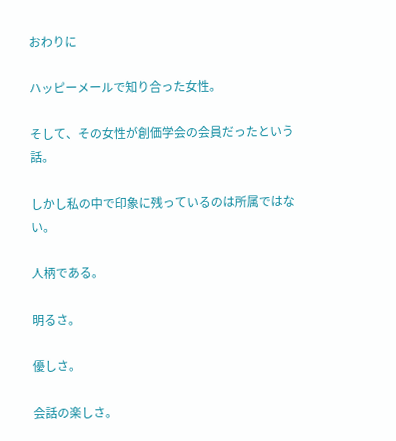おわりに

ハッピーメールで知り合った女性。

そして、その女性が創価学会の会員だったという話。

しかし私の中で印象に残っているのは所属ではない。

人柄である。

明るさ。

優しさ。

会話の楽しさ。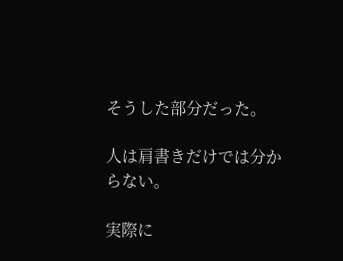そうした部分だった。

人は肩書きだけでは分からない。

実際に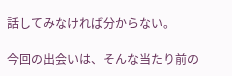話してみなければ分からない。

今回の出会いは、そんな当たり前の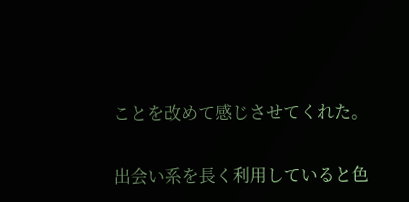ことを改めて感じさせてくれた。

出会い系を長く利用していると色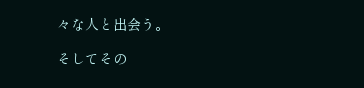々な人と出会う。

そしてその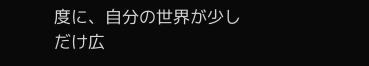度に、自分の世界が少しだけ広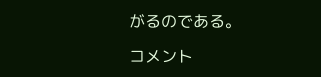がるのである。

コメント